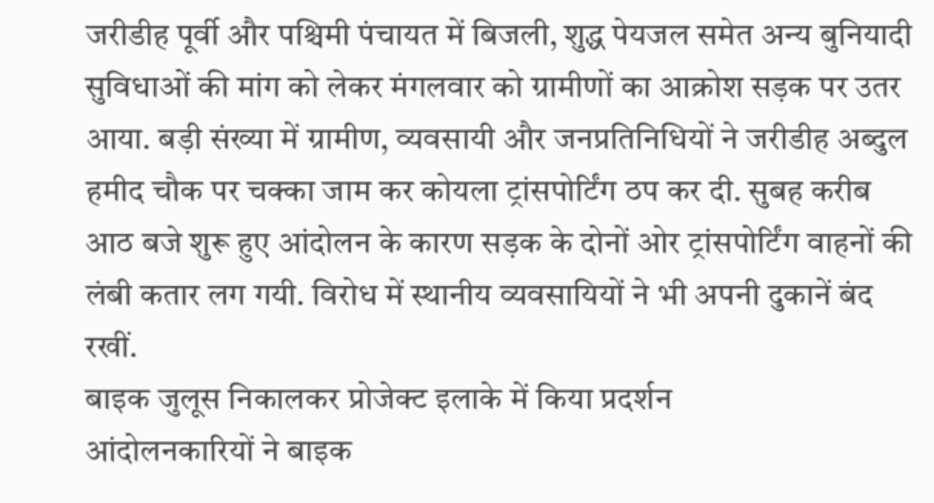जरीडीह पूर्वी और पश्चिमी पंचायत में बिजली, शुद्ध पेयजल समेत अन्य बुनियादी सुविधाओं की मांग को लेकर मंगलवार को ग्रामीणों का आक्रोश सड़क पर उतर आया. बड़ी संख्या में ग्रामीण, व्यवसायी और जनप्रतिनिधियों ने जरीडीह अब्दुल हमीद चौक पर चक्का जाम कर कोयला ट्रांसपोर्टिंग ठप कर दी. सुबह करीब आठ बजे शुरू हुए आंदोलन के कारण सड़क के दोनों ओर ट्रांसपोर्टिंग वाहनों की लंबी कतार लग गयी. विरोध में स्थानीय व्यवसायियों ने भी अपनी दुकानें बंद रखीं.
बाइक जुलूस निकालकर प्रोजेक्ट इलाके में किया प्रदर्शन
आंदोलनकारियों ने बाइक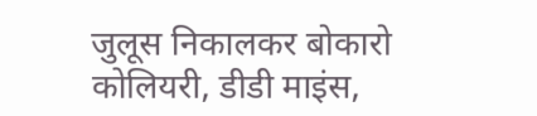जुलूस निकालकर बोकारो कोलियरी, डीडी माइंस,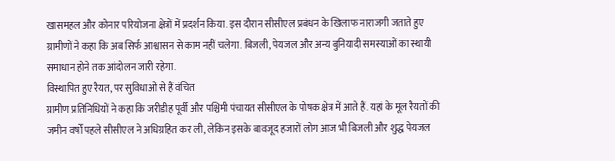खासमहल और कोनार परियोजना क्षेत्रों में प्रदर्शन किया. इस दौरान सीसीएल प्रबंधन के खिलाफ नाराजगी जताते हुए ग्रामीणों ने कहा कि अब सिर्फ आश्वासन से काम नहीं चलेगा. बिजली, पेयजल और अन्य बुनियादी समस्याओं का स्थायी समाधान होने तक आंदोलन जारी रहेगा.
विस्थापित हुए रैयत, पर सुविधाओं से हैं वंचित
ग्रामीण प्रतिनिधियों ने कहा कि जरीडीह पूर्वी और पश्चिमी पंचायत सीसीएल के पोषक क्षेत्र में आते हैं. यहां के मूल रैयतों की जमीन वर्षों पहले सीसीएल ने अधिग्रहित कर ली, लेकिन इसके बावजूद हजारों लोग आज भी बिजली और शुद्ध पेयजल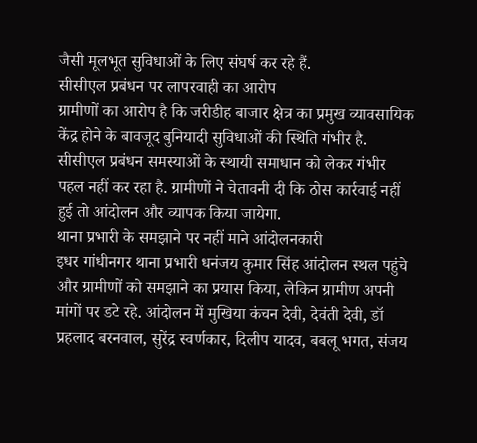जैसी मूलभूत सुविधाओं के लिए संघर्ष कर रहे हैं.
सीसीएल प्रबंधन पर लापरवाही का आरोप
ग्रामीणों का आरोप है कि जरीडीह बाजार क्षेत्र का प्रमुख व्यावसायिक केंद्र होने के बावजूद बुनियादी सुविधाओं की स्थिति गंभीर है. सीसीएल प्रबंधन समस्याओं के स्थायी समाधान को लेकर गंभीर पहल नहीं कर रहा है. ग्रामीणों ने चेतावनी दी कि ठोस कार्रवाई नहीं हुई तो आंदोलन और व्यापक किया जायेगा.
थाना प्रभारी के समझाने पर नहीं माने आंदोलनकारी
इधर गांधीनगर थाना प्रभारी धनंजय कुमार सिंह आंदोलन स्थल पहुंचे और ग्रामीणों को समझाने का प्रयास किया, लेकिन ग्रामीण अपनी मांगों पर डटे रहे. आंदोलन में मुखिया कंचन देवी, देवंती देवी, डॉ प्रहलाद बरनवाल, सुरेंद्र स्वर्णकार, दिलीप यादव, बबलू भगत, संजय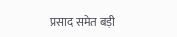प्रसाद समेत बड़ी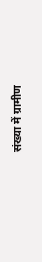संख्या में ग्रामीण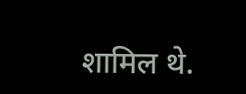शामिल थे.